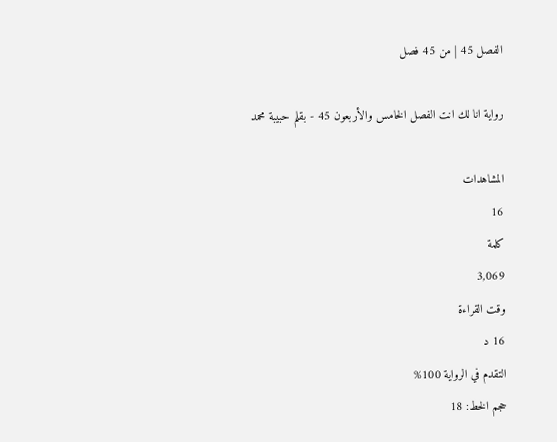الفصل 45 | من 45 فصل

رواية انا لك انت الفصل الخامس والأربعون 45 - بقلم حبيبة محمد

المشاهدات
16
كلمة
3,069
وقت القراءة
16 د
التقدم في الرواية 100%
حجم الخط: 18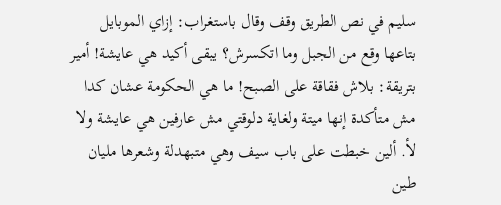سليم في نص الطريق وقف وقال باستغراب: إزاي الموبايل بتاعها وقع من الجبل وما اتكسرش؟ يبقى أكيد هي عايشة! أمير بتريقة: بلاش فقاقة على الصبح! ما هي الحكومة عشان كدا مش متأكدة إنها ميتة ولغاية دلوقتي مش عارفين هي عايشة ولا لأ. ألين خبطت على باب سيف وهي متبهدلة وشعرها مليان طين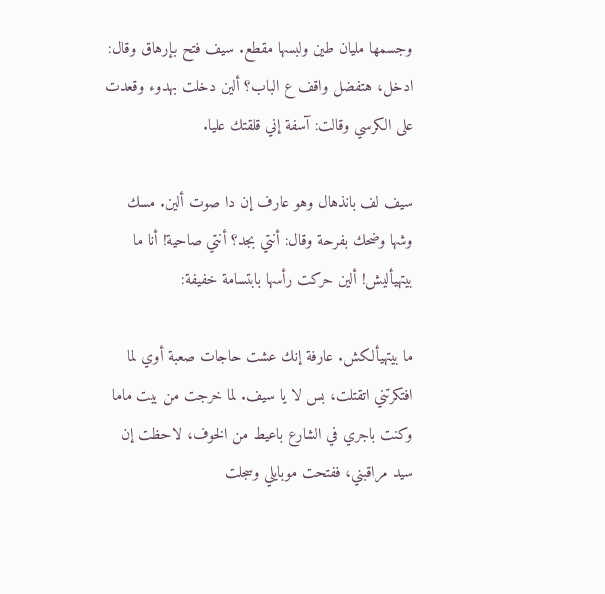وجسمها مليان طين ولبسها مقطع. سيف فتح بإرهاق وقال: ادخل، هتفضل واقف ع الباب؟ ألين دخلت بهدوء وقعدت على الكرسي وقالت: آسفة إني قلقتك عليا.

سيف لف بانذهال وهو عارف إن دا صوت ألين. مسك وشها وضحك بفرحة وقال: أنتي بجد؟ أنتي صاحية! أنا ما بيتهيأليش! ألين حركت رأسها بابتسامة خفيفة:

ما بيتهيألكش. عارفة إنك عشت حاجات صعبة أوي لما افتكرتني اتقتلت، بس لا يا سيف. لما خرجت من بيت ماما وكنت باجري في الشارع باعيط من الخوف، لاحظت إن سيد مراقبني، ففتحت موبايلي وسجلت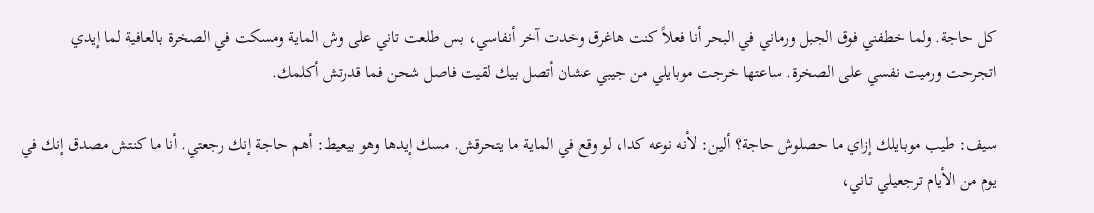كل حاجة. ولما خطفني فوق الجبل ورماني في البحر أنا فعلاً كنت هاغرق وخدت آخر أنفاسي، بس طلعت تاني على وش الماية ومسكت في الصخرة بالعافية لما إيدي اتجرحت ورميت نفسي على الصخرة. ساعتها خرجت موبايلي من جيبي عشان أتصل بيك لقيت فاصل شحن فما قدرتش أكلمك.

سيف: طيب موبايلك إزاي ما حصلوش حاجة؟ ألين: لأنه نوعه كدا، لو وقع في الماية ما يتحرقش. مسك إيدها وهو بيعيط: أهم حاجة إنك رجعتي. أنا ما كنتش مصدق إنك في يوم من الأيام ترجعيلي تاني،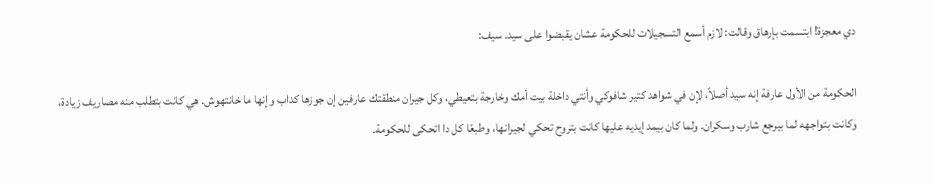دي معجزة! ابتسمت بإرهاق وقالت: لازم أسمع التسجيلات للحكومة عشان يقبضوا على سيد. سيف:

الحكومة من الأول عارفة إنه سيد أصلاً، لإن في شواهد كتير شافوكي وأنتي داخلة بيت أمك وخارجة بتعيطي، وكل جيران منطقتك عارفين إن جوزها كداب وإنها ما خانتهوش. هي كانت بتطلب منه مصاريف زيادة، وكانت بتواجهه لما بيرجع شارب وسكران. ولما كان بيمد إيديه عليها كانت بتروح تحكي لجيرانها، وطبعًا كل دا اتحكى للحكومة.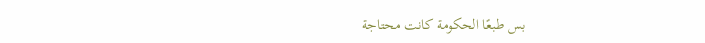بس طبعًا الحكومة كانت محتاجة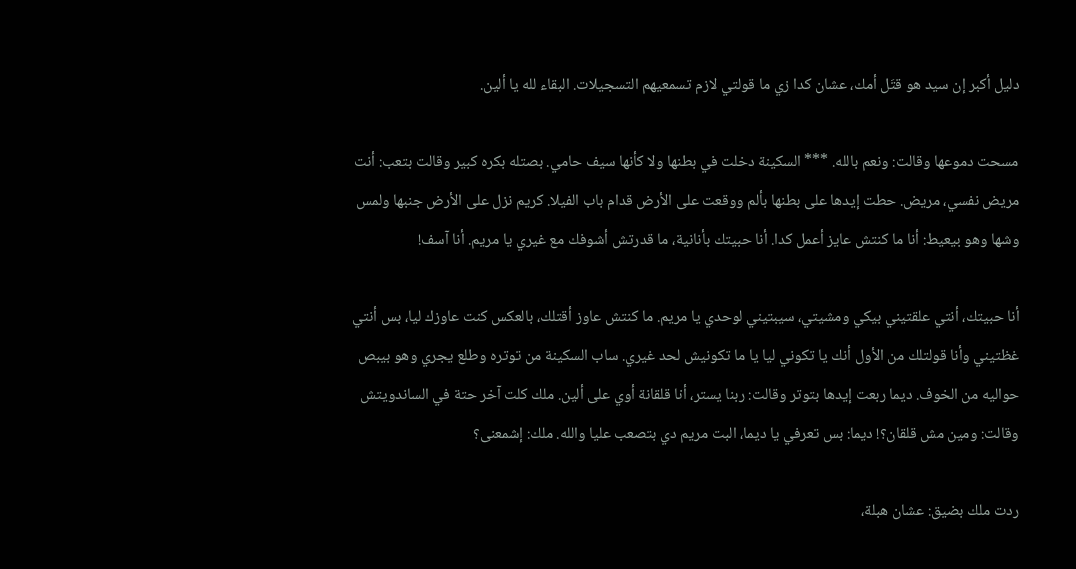دليل أكبر إن سيد هو قتَل أمك، عشان كدا زي ما قولتي لازم تسمعيهم التسجيلات. البقاء لله يا ألين.

مسحت دموعها وقالت: ونعم بالله. *** السكينة دخلت في بطنها ولا كأنها سيف حامي. بصتله بكره كبير وقالت بتعب: أنت مريض نفسي، مريض. حطت إيدها على بطنها بألم ووقعت على الأرض قدام باب الفيلا. كريم نزل على الأرض جنبها ولمس وشها وهو بيعيط: أنا ما كنتش عايز أعمل كدا. أنا حبيتك بأنانية، ما قدرتش أشوفك مع غيري يا مريم. أنا آسف!

أنا حبيتك، أنتي علقتيني بيكي ومشيتي، سيبتيني لوحدي يا مريم. ما كنتش عاوز أقتلك، بالعكس كنت عاوزك ليا، بس أنتي غظتيني وأنا قولتلك من الأول أنك يا تكوني ليا يا ما تكونيش لحد غيري. ساب السكينة من توتره وطلع يجري وهو بيبص حواليه من الخوف. ديما ربعت إيدها بتوتر وقالت: ربنا يستر، أنا قلقانة أوي على ألين. ملك كلت آخر حتة في الساندويتش وقالت: ومين مش قلقان؟! ديما: بس تعرفي يا ديما، البت مريم دي بتصعب عليا والله. ملك: إشمعنى؟

ردت ملك بضيق: عشان هبلة،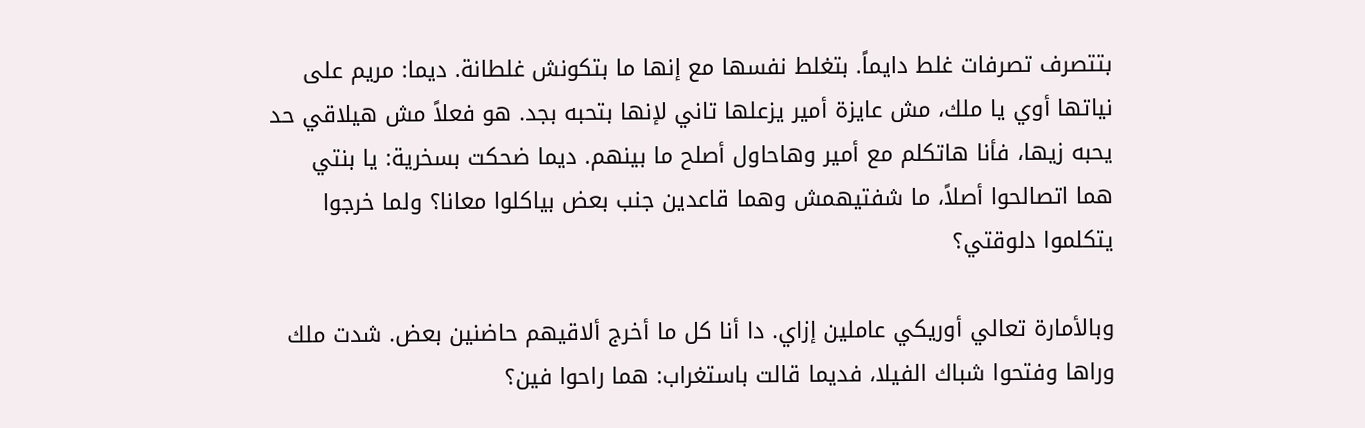بتتصرف تصرفات غلط دايماً. بتغلط نفسها مع إنها ما بتكونش غلطانة. ديما: مريم على نياتها أوي يا ملك، مش عايزة أمير يزعلها تاني لإنها بتحبه بجد. هو فعلاً مش هيلاقي حد يحبه زيها، فأنا هاتكلم مع أمير وهاحاول أصلح ما بينهم. ديما ضحكت بسخرية: يا بنتي هما اتصالحوا أصلاً، ما شفتيهمش وهما قاعدين جنب بعض بياكلوا معانا؟ ولما خرجوا يتكلموا دلوقتي؟

وبالأمارة تعالي أوريكي عاملين إزاي. دا أنا كل ما أخرج ألاقيهم حاضنين بعض. شدت ملك وراها وفتحوا شباك الفيلا، فديما قالت باستغراب: هما راحوا فين؟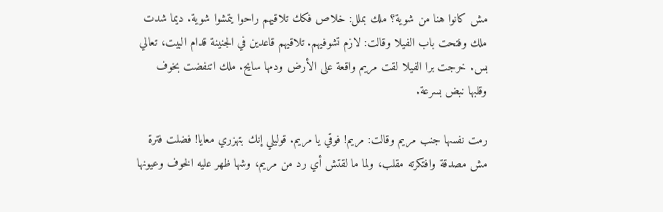مش كانوا هنا من شوية؟ ملك بملل: خلاص فكك تلاقيهم راحوا يتمشوا شوية. ديما شدت ملك وفتحت باب الفيلا وقالت: لازم تشوفيهم. تلاقيهم قاعدين في الجنينة قدام البيت، تعالي بس. خرجت برا الفيلا لقت مريم واقعة على الأرض ودمها سايح. ملك اتنفضت بخوف وقلبها نبض بسرعة.

رمت نفسها جنب مريم وقالت: مريم! فوقي يا مريم. قوليلي إنك بتهزري معايا! فضلت فترة مش مصدقة وافتكرته مقلب، ولما ما لقتش أي رد من مريم، وشها ظهر عليه الخوف وعيونها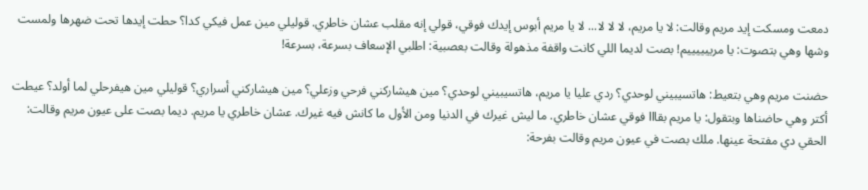دمعت ومسكت إيد مريم وقالت: لا يا مريم، لا لا لا... لا يا مريم أبوس إيدك فوقي، قولي إنه مقلب عشان خاطري. قوليلي مين عمل فيكي كدا؟ حطت إيدها تحت ضهرها ولمست وشها وهي بتصوت: يا مرييييييم! بصت لديما اللي كانت واقفة مذهولة وقالت بعصبية: اطلبي الإسعاف بسرعة، بسرعة!

حضنت مريم وهي بتعيط: هاتسيبيني لوحدي؟ ردي عليا يا مريم، هاتسيبيني لوحدي؟ مين هيشاركني فرحي وزعلي؟ مين هيشاركني أسراري؟ قوليلي مين هيفرحلي لما أولد؟ عيطت أكتر وهي حاضناها وبتقول: يا مريم بقااا فوقي عشان خاطري. ما ليش غيرك في الدنيا ومن الأول ما كانش فيه غيرك. عشان خاطري يا مريم. ديما بصت على عيون مريم وقالت: الحقي دي مفتحة عينها. ملك بصت في عيون مريم وقالت بفرحة: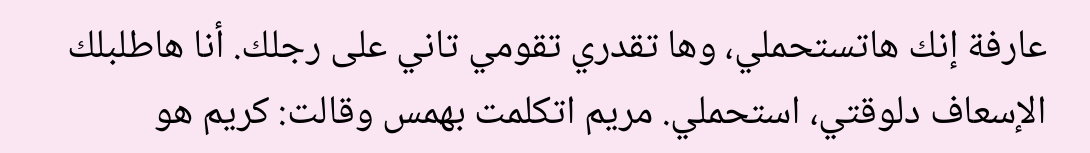عارفة إنك هاتستحملي، وها تقدري تقومي تاني على رجلك. أنا هاطلبلك الإسعاف دلوقتي، استحملي. مريم اتكلمت بهمس وقالت: كريم هو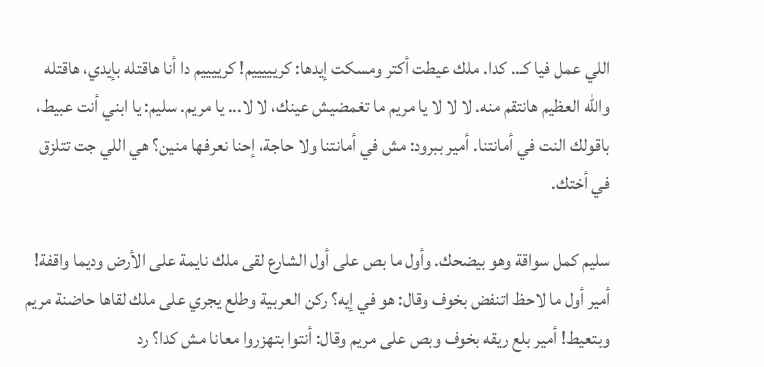اللي عمل فيا كـ.. كدا. ملك عيطت أكتر ومسكت إيدها: كريييييم! كرييييم دا أنا هاقتله بإيدي، هاقتله والله العظيم هانتقم منه. لا لا لا يا مريم ما تغمضيش عينك، لا لا... يا مريم. سليم: يا ابني أنت عبيط، باقولك النت في أمانتنا. أمير ببرود: مش في أمانتنا ولا حاجة، إحنا نعرفها منين؟ هي اللي جت تتلزق في أختك.

سليم كمل سواقة وهو بيضحك. وأول ما بص على أول الشارع لقى ملك نايمة على الأرض وديما واقفة! أمير أول ما لاحظ اتنفض بخوف وقال: هو في إيه؟ ركن العربية وطلع يجري على ملك لقاها حاضنة مريم وبتعيط! أمير بلع ريقه بخوف وبص على مريم وقال: أنتوا بتهزروا معانا مش كدا؟ رد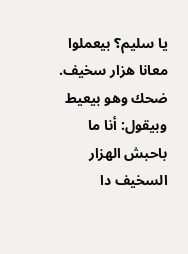يا سليم؟ بيعملوا معانا هزار سخيف. ضحك وهو بيعيط وبيقول: أنا ما باحبش الهزار السخيف دا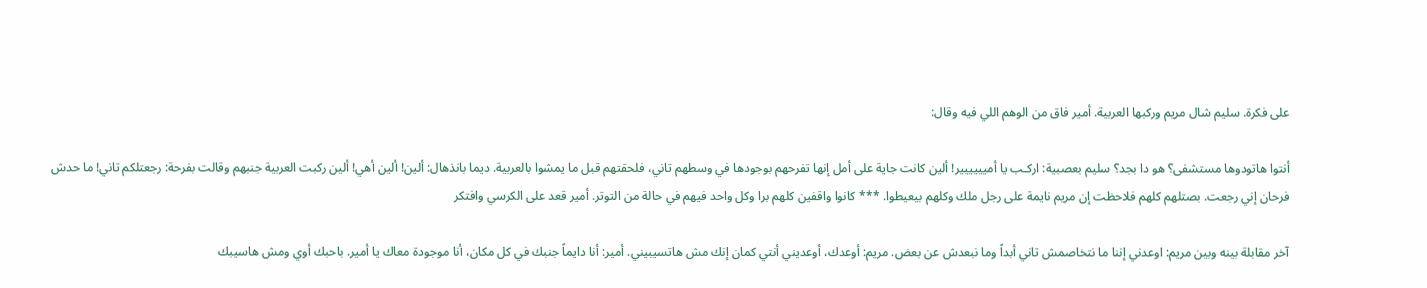على فكرة. سليم شال مريم وركبها العربية. أمير فاق من الوهم اللي فيه وقال:

أنتوا هاتودوها مستشفى؟ هو دا بجد؟ سليم بعصبية: اركـب يا أميييييير! ألين كانت جاية على أمل إنها تفرحهم بوجودها في وسطهم تاني، فلحقتهم قبل ما يمشوا بالعربية. ديما بانذهال: ألين! ألين أهي! ألين ركبت العربية جنبهم وقالت بفرحة: رجعتلكم تاني! ما حدش فرحان إني رجعت. بصتلهم كلهم فلاحظت إن مريم نايمة على رجل ملك وكلهم بيعيطوا. *** كانوا واقفين كلهم برا وكل واحد فيهم في حالة من التوتر. أمير قعد على الكرسي وافتكر

آخر مقابلة بينه وبين مريم: اوعدني إننا ما نتخاصمش تاني أبداً وما نبعدش عن بعض. مريم: أوعدك، أوعديني أنتي كمان إنك مش هاتسيبيني. أمير: أنا دايماً جنبك في كل مكان، أنا موجودة معاك يا أمير. باحبك أوي ومش هاسيبك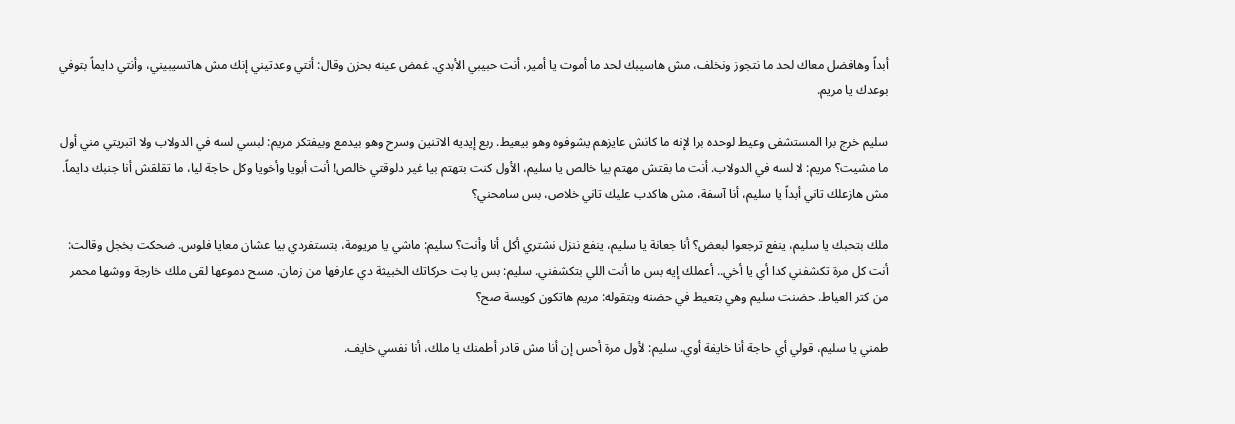أبداً وهافضل معاك لحد ما نتجوز ونخلف، مش هاسيبك لحد ما أموت يا أمير، أنت حبيبي الأبدي. غمض عينه بحزن وقال: أنتي وعدتيني إنك مش هاتسيبيني، وأنتي دايماً بتوفي بوعدك يا مريم.

سليم خرج برا المستشفى وعيط لوحده برا لإنه ما كانش عايزهم يشوفوه وهو بيعيط. ربع إيديه الاتنين وسرح وهو بيدمع وبيفتكر مريم: لبسي لسه في الدولاب ولا اتبريتي مني أول ما مشيت؟ مريم: لا لسه في الدولاب. أنت ما بقتش مهتم بيا خالص يا سليم، الأول كنت بتهتم بيا غير دلوقتي خالص! أنت أبويا وأخويا وكل حاجة ليا، ما تقلقش أنا جنبك دايماً. مش هازعلك تاني أبداً يا سليم، أنا آسفة، مش هاكدب عليك تاني خلاص، بس سامحني؟

ملك بتحبك يا سليم، ينفع ترجعوا لبعض؟ أنا جعانة يا سليم، ينفع ننزل نشتري أكل أنا وأنت؟ سليم: ماشي يا مريومة، بتستفردي بيا عشان معايا فلوس. ضحكت بخجل وقالت: أنت كل مرة تكشفني كدا أي يا أخي.. أعملك إيه بس ما أنت اللي بتكشفني. سليم: بس يا بت حركاتك الخبيثة دي عارفها من زمان. مسح دموعها لقى ملك خارجة ووشها محمر من كتر العياط. حضنت سليم وهي بتعيط في حضنه وبتقوله: مريم هاتكون كويسة صح؟

طمني يا سليم، قولي أي حاجة أنا خايفة أوي. سليم: لأول مرة أحس إن أنا مش قادر أطمنك يا ملك، أنا نفسي خايف.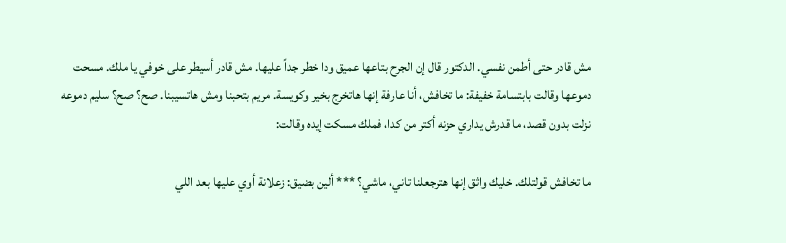مش قادر حتى أطمن نفسي. الدكتور قال إن الجرح بتاعها عميق ودا خطر جداً عليها. مش قادر أسيطر على خوفي يا ملك. مسحت دموعها وقالت بابتسامة خفيفة: ما تخافش، أنا عارفة إنها هاتخرج بخير وكويسة. مريم بتحبنا ومش هاتسيبنا. صح؟ صح؟ سليم دموعه نزلت بدون قصد، ما قدرش يداري حزنه أكتر من كدا، فملك مسكت إيده وقالت:

ما تخافش قولتلك. خليك واثق إنها هترجعلنا تاني، ماشي؟ *** ألين بضيق: زعلانة أوي عليها بعد اللي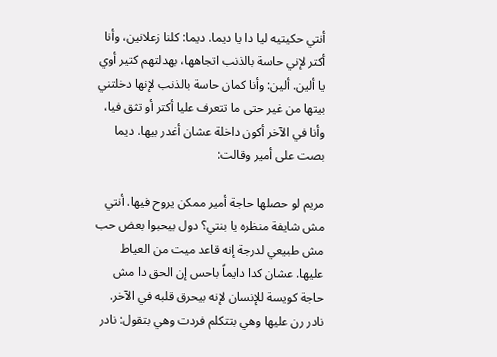أنتي حكيتيه ليا دا يا ديما. ديما: كلنا زعلانين، وأنا أكتر لإني حاسة بالذنب اتجاهها، بهدلتهم كتير أوي يا ألين. ألين: وأنا كمان حاسة بالذنب لإنها دخلتني بيتها من غير حتى ما تتعرف عليا أكتر أو تثق فيا، وأنا في الآخر أكون داخلة عشان أغدر بيها. ديما بصت على أمير وقالت:

مريم لو حصلها حاجة أمير ممكن يروح فيها. أنتي مش شايفة منظره يا بنتي؟ دول بيحبوا بعض حب مش طبيعي لدرجة إنه قاعد ميت من العياط عليها. عشان كدا دايماً باحس إن الحق دا مش حاجة كويسة للإنسان لإنه بيحرق قلبه في الآخر. نادر رن عليها وهي بتتكلم فردت وهي بتقول: نادر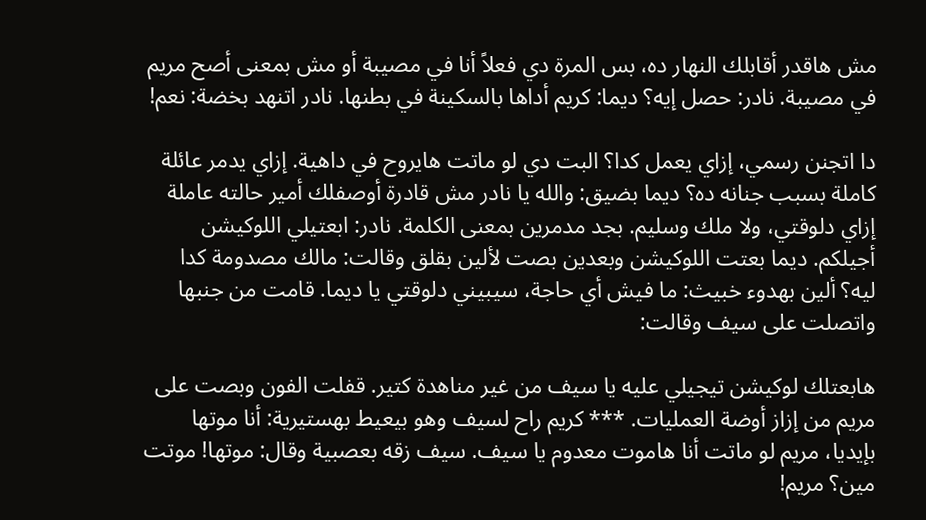مش هاقدر أقابلك النهار ده، بس المرة دي فعلاً أنا في مصيبة أو مش بمعنى أصح مريم في مصيبة. نادر: حصل إيه؟ ديما: كريم أداها بالسكينة في بطنها. نادر اتنهد بخضة: نعم!

دا اتجنن رسمي، إزاي يعمل كدا؟ البت دي لو ماتت هايروح في داهية. إزاي يدمر عائلة كاملة بسبب جنانه ده؟ ديما بضيق: والله يا نادر مش قادرة أوصفلك أمير حالته عاملة إزاي دلوقتي، ولا ملك وسليم. بجد مدمرين بمعنى الكلمة. نادر: ابعتيلي اللوكيشن أجيلكم. ديما بعتت اللوكيشن وبعدين بصت لألين بقلق وقالت: مالك مصدومة كدا ليه؟ ألين بهدوء خبيث: ما فيش أي حاجة، سيبيني دلوقتي يا ديما. قامت من جنبها واتصلت على سيف وقالت:

هابعتلك لوكيشن تيجيلي عليه يا سيف من غير مناهدة كتير. قفلت الفون وبصت على مريم من إزاز أوضة العمليات. *** كريم راح لسيف وهو بيعيط بهستيرية: أنا موتها بإيديا، مريم لو ماتت أنا هاموت معدوم يا سيف. سيف زقه بعصبية وقال: موتها! موتت مين؟ مريم!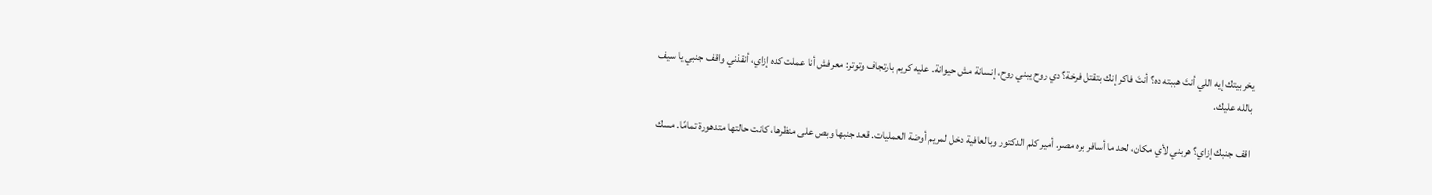يخربيتك إيه اللي أنتَ هببته ده؟ أنتَ فاكر إنك بتقتل فرخة؟ دي روح يبني روح، إنسانة مش حيوانة. عليه كريم بارتجاف وتوتر: معرفش أنا عملت كده إزاي، أنقذني واقف جنبي يا سيف بالله عليك.

اقف جنبك إزاي؟ هربني لأي مكان، لحد ما أسافر بره مصر. أمير كلم الدكتور وبالعافية دخل لمريم أوضة العمليات. قعد جنبها وبص على منظرها، كانت حالتها متدهورة تمامًا. مسك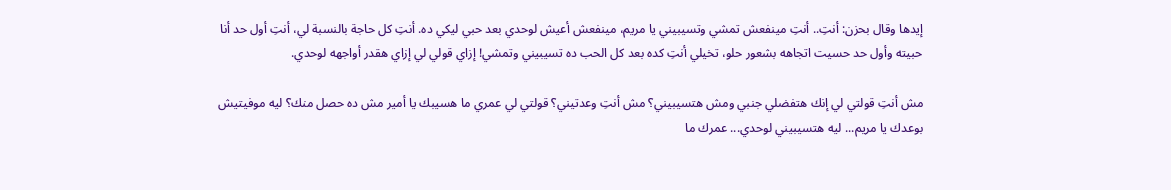إيدها وقال بحزن: أنتِ.. أنتِ مينفعش تمشي وتسيبيني يا مريم، مينفعش أعيش لوحدي بعد حبي ليكي ده. أنتِ كل حاجة بالنسبة لي، أنتِ أول حد أنا حبيته وأول حد حسيت اتجاهه بشعور حلو، تخيلي أنتِ كده بعد كل الحب ده تسيبيني وتمشي! إزاي قولي لي إزاي هقدر أواجهه لوحدي.

مش أنتِ قولتي لي إنك هتفضلي جنبي ومش هتسيبيني؟ مش أنتِ وعدتيني؟ قولتي لي عمري ما هسيبك يا أمير مش ده حصل منك؟ ليه موفيتيش بوعدك يا مريم... ليه هتسيبيني لوحدي... عمرك ما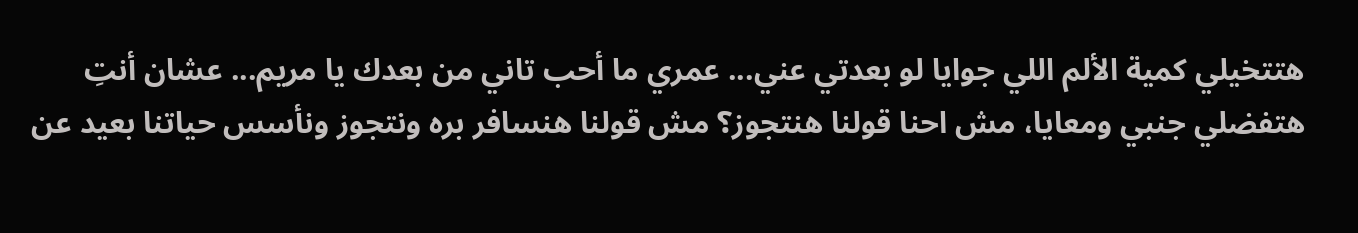هتتخيلي كمية الألم اللي جوايا لو بعدتي عني... عمري ما أحب تاني من بعدك يا مريم... عشان أنتِ هتفضلي جنبي ومعايا، مش احنا قولنا هنتجوز؟ مش قولنا هنسافر بره ونتجوز ونأسس حياتنا بعيد عن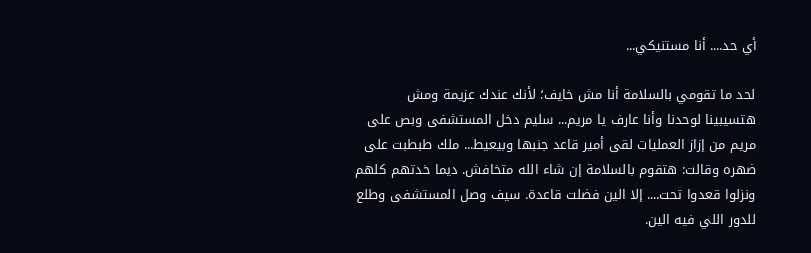أي حد.... أنا مستنيكي...

لحد ما تقومي بالسلامة أنا مش خايف؛ لأنك عندك عزيمة ومش هتسيبينا لوحدنا وأنا عارف يا مريم... سليم دخل المستشفى وبص على مريم من إزاز العمليات لقى أمير قاعد جنبها وبيعيط... ملك طبطبت على ضهره وقالت: هتقوم بالسلامة إن شاء الله متخافش. ديما خدتهم كلهم ونزلوا قعدوا تحت.... إلا الين فضلت قاعدة. سيف وصل المستشفى وطلع للدور اللي فيه الين.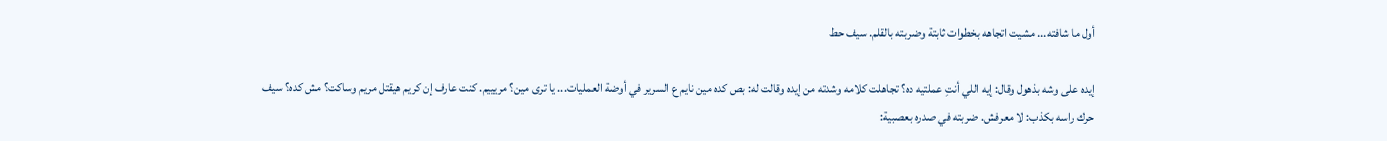أول ما شافته... مشيت اتجاهه بخطوات ثابتة وضربته بالقلم. سيف حط

إيده على وشه بذهول وقال: إيه اللي أنتِ عملتيه ده؟ تجاهلت كلامه وشدته من إيده وقالت له: بص كده مين نايم ع السرير في أوضة العمليات... يا ترى مين؟ مريييم. كنت عارف إن كريم هيقتل مريم وساكت؟ مش كده؟ سيف حرك راسه بكذب: لا معرفش. ضربته في صدره بعصبية: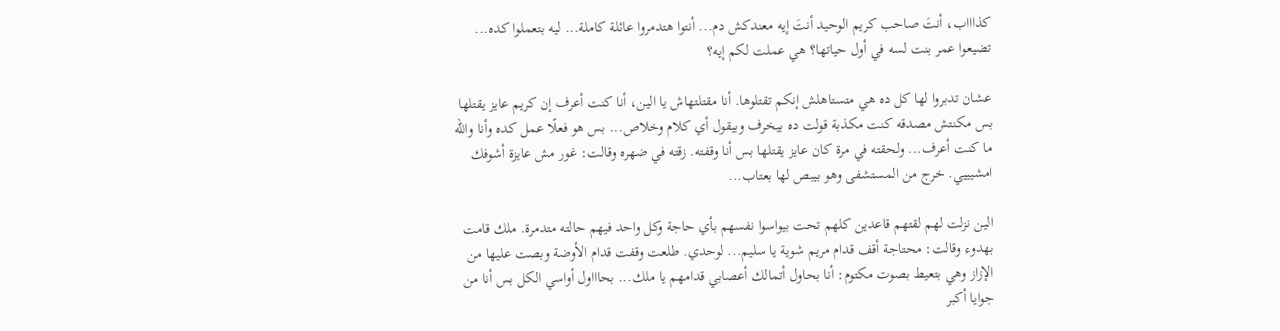كذاااب، أنتَ صاحب كريم الوحيد أنتَ إيه معندكش دم... أنتوا هتدمروا عائلة كاملة... ليه بتعملوا كده... تضيعوا عمر بنت لسه في أول حياتها؟ هي عملت لكم إيه؟

عشان تدبروا لها كل ده هي متستاهلش إنكم تقتلوها. أنا مقتلتهاش يا الين، أنا كنت أعرف إن كريم عايز يقتلها بس مكنتش مصدقه كنت مكذبة قولت ده بيخرف وبيقول أي كلام وخلاص... بس هو فعلًا عمل كده وأنا والله ما كنت أعرف... ولحقته في مرة كان عايز يقتلها بس أنا وقفته. زقته في ضهره وقالت: غور مش عايزة أشوفك امشيييي. خرج من المستشفى وهو بيبص لها بعتاب...

الين نزلت لهم لقتهم قاعدين كلهم تحت بيواسوا نفسهم بأي حاجة وكل واحد فيهم حالته متدمرة. ملك قامت بهدوء وقالت: محتاجة أقف قدام مريم شوية يا سليم... لوحدي. طلعت وقفت قدام الأوضة وبصت عليها من الإزاز وهي بتعيط بصوت مكتوم: أنا بحاول أتمالك أعصابي قدامهم يا ملك... بحاااول أواسي الكل بس أنا من جوايا أكبر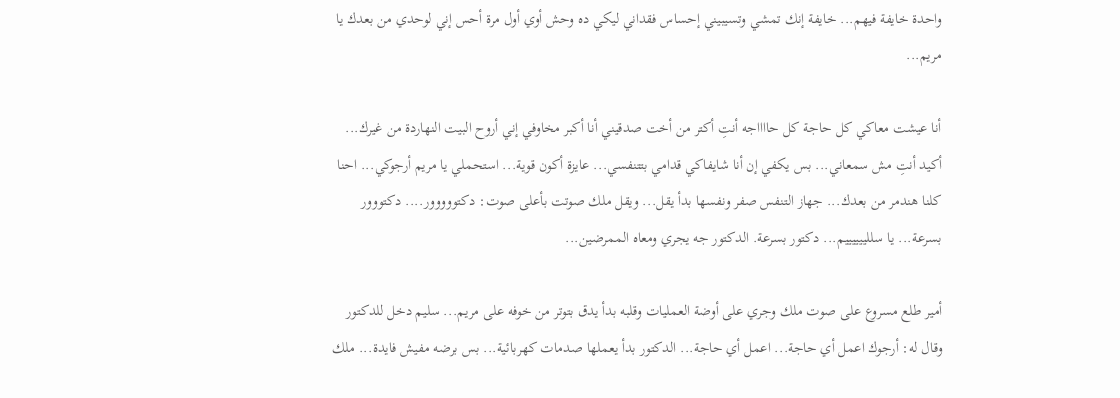واحدة خايفة فيهم... خايفة إنك تمشي وتسيبيني إحساس فقداني ليكي ده وحش أوي أول مرة أحس إني لوحدي من بعدك يا مريم...

أنا عيشت معاكي كل حاجة كل حااااجه أنتِ أكتر من أخت صدقيني أنا أكبر مخاوفي إني أروح البيت النهاردة من غيرك... أكيد أنتِ مش سمعاني... بس يكفي إن أنا شايفاكي قدامي بتتنفسي... عايزة أكون قوية... استحملي يا مريم أرجوكي... احنا كلنا هندمر من بعدك... جهاز التنفس صفر ونفسها بدأ يقل... ويقل ملك صوتت بأعلى صوت: دكتووووور.... دكتووور بسرعة... يا سللييييييم... دكتور بسرعة. الدكتور جه يجري ومعاه الممرضين...

أمير طلع مسروع على صوت ملك وجري على أوضة العمليات وقلبه بدأ يدق بتوتر من خوفه على مريم... سليم دخل للدكتور وقال له: أرجوك اعمل أي حاجة... اعمل أي حاجة... الدكتور بدأ يعملها صدمات كهربائية... بس برضه مفيش فايدة... ملك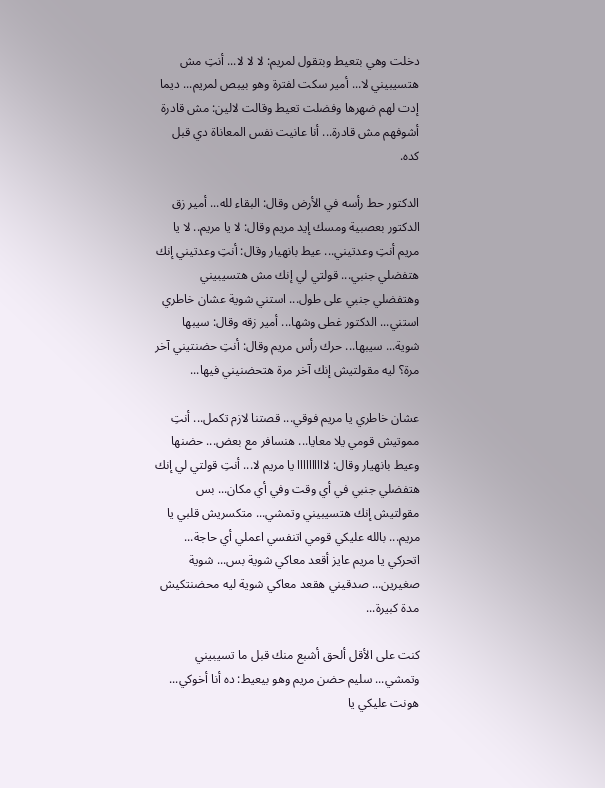دخلت وهي بتعيط وبتقول لمريم: لا لا لا... أنتِ مش هتسيبيني لا... أمير سكت لفترة وهو بيبص لمريم... ديما إدت لهم ضهرها وفضلت تعيط وقالت لالين: مش قادرة أشوفهم مش قادرة... أنا عانيت نفس المعاناة دي قبل كده.

الدكتور حط رأسه في الأرض وقال: البقاء لله... أمير زق الدكتور بعصبية ومسك إيد مريم وقال: لا يا مريم.. لا يا مريم أنتِ وعدتيني... عيط بانهيار وقال: أنتِ وعدتيني إنك هتفضلي جنبي... قولتي لي إنك مش هتسيبيني وهتفضلي جنبي على طول... استني شوية عشان خاطري استني... الدكتور غطى وشها... أمير زقه وقال: سيبها شوية... سيبها... حرك رأس مريم وقال: أنتِ حضنتيني آخر مرة؟ ليه مقولتيش إنك آخر مرة هتحضنيني فيها...

عشان خاطري يا مريم فوقي... قصتنا لازم تكمل... أنتِ مموتيش قومي يلا معايا... هنسافر مع بعض... حضنها وعيط بانهيار وقال: لاااااااااا يا مريم لا... أنتِ قولتي لي إنك هتفضلي جنبي في أي وقت وفي أي مكان... بس مقولتيش إنك هتسيبيني وتمشي... متكسريش قلبي يا مريم... بالله عليكي قومي اتنفسي اعملي أي حاجة... اتحركي يا مريم عايز أقعد معاكي شوية بس... شوية صغيرين... صدقيني هقعد معاكي شوية ليه محضنتكيش مدة كبيرة...

كنت على الأقل ألحق أشبع منك قبل ما تسيبيني وتمشي... سليم حضن مريم وهو بيعيط: ده أنا أخوكي... هونت عليكي يا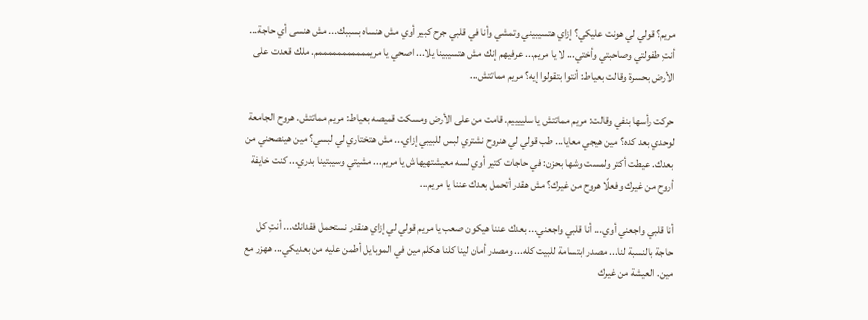مريم؟ قولي لي هونت عليكي؟ إزاي هتسيبيني وتمشي وأنا في قلبي جرح كبير أوي مش هنساه بسببك... مش هنسى أي حاجة... أنتِ طفولتي وصاحبتي وأختي... لا يا مريم... عرفيهم إنك مش هتسيبينا يلا... اصحي يا مريمممممممممممم. ملك قعدت على الأرض بحسرة وقالت بعياط: أنتوا بتقولوا إيه؟ مريم مماتتش...

حركت رأسها بنفي وقالت: مريم مماتتش يا سلييييم. قامت من على الأرض ومسكت قميصه بعياط: مريم مماتتش. هروح الجامعة لوحدي بعد كده؟ مين هيجي معايا... طب قولي لي هنروح نشتري لبس للبيبي إزاي... مش هتختاري لي لبسي؟ مين هينصحني من بعدك. عيطت أكتر ولمست وشها بحزن: في حاجات كتير أوي لسه معيشتهيهاش يا مريم... مشيتي وسيبتينا بدري... كنت خايفة أروح من غيرك وفعلًا هروح من غيرك؟ مش هقدر أتحمل بعدك عننا يا مريم...

أنا قلبي واجعني أوي... أنا قلبي واجعني... بعدك عننا هيكون صعب يا مريم قولي لي إزاي هنقدر نستحمل فقدانك... أنتِ كل حاجة بالنسبة لنا... مصدر ابتسامة للبيت كله... ومصدر أمان لينا كلنا هكلم مين في الموبايل أطمن عليه من بعديكي... ههزر مع مين. العيشة من غيرك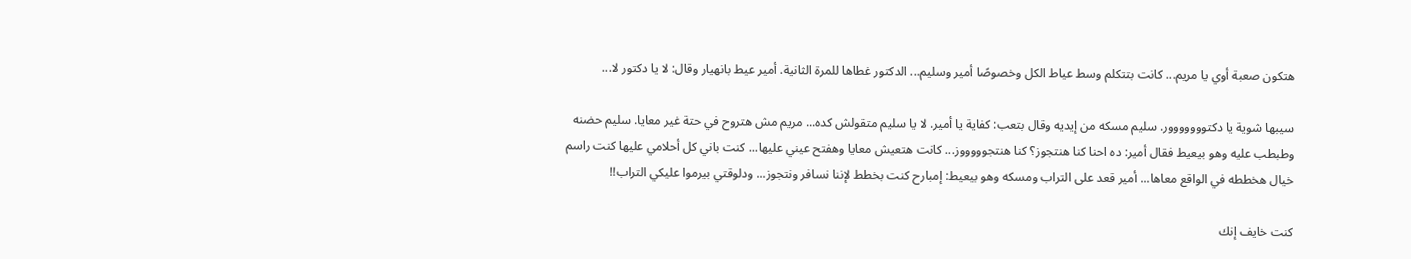هتكون صعبة أوي يا مريم... كانت بتتكلم وسط عياط الكل وخصوصًا أمير وسليم... الدكتور غطاها للمرة الثانية. أمير عيط بانهيار وقال: لا يا دكتور لا...

سيبها شوية يا دكتووووووور. سليم مسكه من إيديه وقال بتعب: كفاية يا أمير. لا يا سليم متقولش كده... مريم مش هتروح في حتة غير معايا. سليم حضنه وطبطب عليه وهو بيعيط فقال أمير: ده احنا كنا هنتجوز؟ كنا هنتجوووووز... كانت هتعيش معايا وهفتح عيني عليها... كنت باني كل أحلامي عليها كنت راسم خيال هخططه في الواقع معاها... أمير قعد على التراب ومسكه وهو بيعيط: إمبارح كنت بخطط لإننا نسافر ونتجوز... ودلوقتي بيرموا عليكي التراب!!

كنت خايف إنك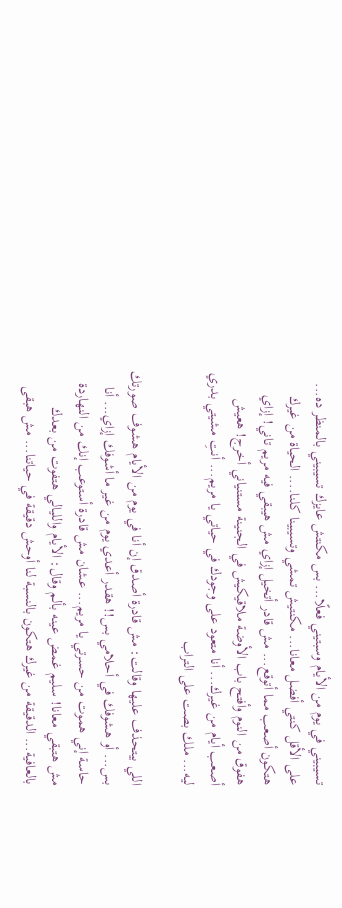تسيبيني في يوم من الأيام وسبتيني فعلًا... بس مكنتش عايزك تسيبيني بالمنظر ده... على الأقل كنتي أفضل معانا... مكنتيش تمشي وتسيبينا كلنا.... الحياة من غيرك هتكون أصعب مما أتوقع... مش قادر أتخيل إزاي مش هيبقي فيه مريم تاني! إزاي هفوق من النوم وأفتح باب الأوضة ملاقيكيش في الجنينة مستنياني أخرج! هعيش أصعب أيام من غيرك... أنا متعود على وجودك في حياتي يا مريم... أنتِ مشيتي بدري ليه... ملك بصت على التراب

اللي بيتحذف عليها وقالت: مش قادرة أصدق إن أنا في يوم من الأيام هشوف صورتك بس... أو هشوفك في أحلامي بس!! هقدر أعدي يوم من غير ما أشوفك إزاي... أنا حاسة إني هموت من حسرتي يا مريم... عشان مش قادرة أستوعب إنك من النهاردة مش هتبقي معانا! سليم غمض عينه بألم وقال: الأيام والليالي هتفوت من بعدك بالعافية... الدقيقة من غيرك هتكون بالنسبة لنا أوحش دقيقة في حياتنا... مش هبقى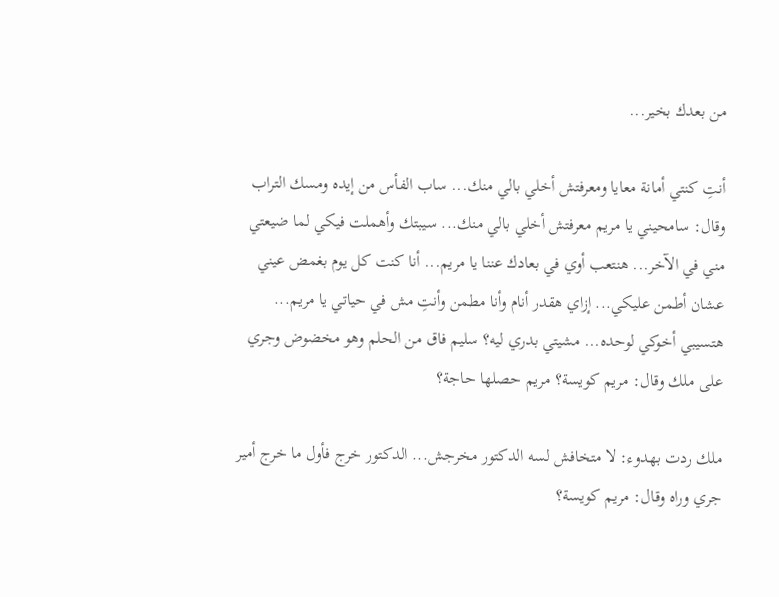من بعدك بخير...

أنتِ كنتي أمانة معايا ومعرفتش أخلي بالي منك... ساب الفأس من إيده ومسك التراب وقال: سامحيني يا مريم معرفتش أخلي بالي منك... سيبتك وأهملت فيكي لما ضيعتي مني في الآخر... هنتعب أوي في بعادك عننا يا مريم... أنا كنت كل يوم بغمض عيني عشان أطمن عليكي... إزاي هقدر أنام وأنا مطمن وأنتِ مش في حياتي يا مريم... هتسيبي أخوكي لوحده... مشيتي بدري ليه؟ سليم فاق من الحلم وهو مخضوض وجري على ملك وقال: مريم كويسة؟ مريم حصلها حاجة؟

ملك ردت بهدوء: لا متخافش لسه الدكتور مخرجش... الدكتور خرج فأول ما خرج أمير جري وراه وقال: مريم كويسة؟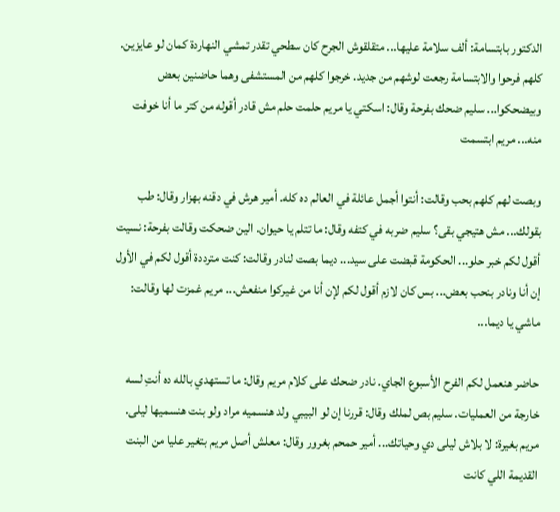الدكتور بابتسامة: ألف سلامة عليها... متقلقوش الجرح كان سطحي تقدر تمشي النهاردة كمان لو عايزين. كلهم فرحوا والابتسامة رجعت لوشهم من جديد. خرجوا كلهم من المستشفى وهما حاضنين بعض وبيضحكوا... سليم ضحك بفرحة وقال: اسكتي يا مريم حلمت حلم مش قادر أقوله من كتر ما أنا خوفت منه... مريم ابتسمت

وبصت لهم كلهم بحب وقالت: أنتوا أجمل عائلة في العالم ده كله. أمير هرش في دقنه بهزار وقال: طب بقولك... مش هتيجي بقى؟ سليم ضربه في كتفه وقال: ما تتلم يا حيوان. الين ضحكت وقالت بفرحة: نسيت أقول لكم خبر حلو... الحكومة قبضت على سيد... ديما بصت لنادر وقالت: كنت مترددة أقول لكم في الأول إن أنا ونادر بنحب بعض... بس كان لازم أقول لكم لإن أنا من غيركوا منفعش... مريم غمزت لها وقالت: ماشي يا ديما...

حاضر هنعمل لكم الفرح الأسبوع الجاي. نادر ضحك على كلام مريم وقال: ما تستهدي بالله ده أنتِ لسه خارجة من العمليات. سليم بص لملك وقال: قررنا إن لو البيبي ولد هنسميه مراد ولو بنت هنسميها ليلى. مريم بغيرة: لا بلاش ليلى دي وحياتك... أمير حمحم بغرور وقال: معلش أصل مريم بتغير عليا من البنت القديمة اللي كانت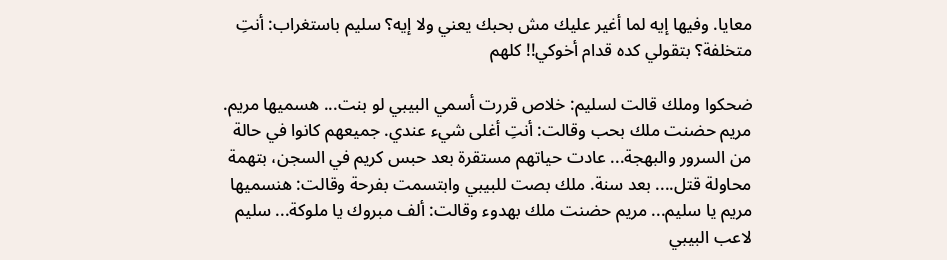معايا. وفيها إيه لما أغير عليك مش بحبك يعني ولا إيه؟ سليم باستغراب: أنتِ متخلفة؟ بتقولي كده قدام أخوكي!! كلهم

ضحكوا وملك قالت لسليم: خلاص قررت أسمي البيبي لو بنت... هسميها مريم. مريم حضنت ملك بحب وقالت: أنتِ أغلى شيء عندي. جميعهم كانوا في حالة من السرور والبهجة... عادت حياتهم مستقرة بعد حبس كريم في السجن، بتهمة محاولة قتل.... بعد سنة. ملك بصت للبيبي وابتسمت بفرحة وقالت: هنسميها مريم يا سليم... مريم حضنت ملك بهدوء وقالت: ألف مبروك يا ملوكة... سليم لاعب البيبي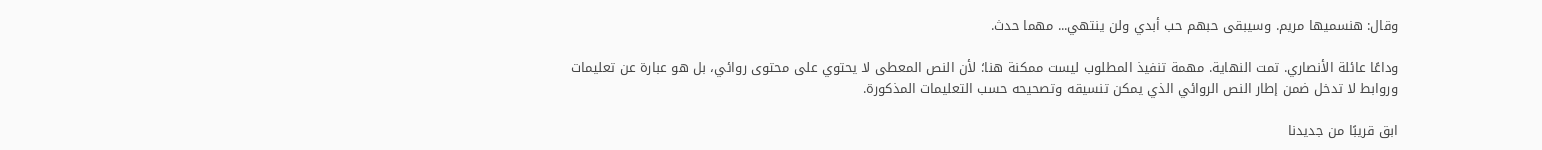وقال: هنسميها مريم. وسيبقى حبهم حب أبدي ولن ينتهي... مهما حدث.

وداعًا عائلة الأنصاري. تمت النهاية. مهمة تنفيذ المطلوب ليست ممكنة هنا؛ لأن النص المعطى لا يحتوي على محتوى روائي، بل هو عبارة عن تعليمات وروابط لا تدخل ضمن إطار النص الروائي الذي يمكن تنسيقه وتصحيحه حسب التعليمات المذكورة.

ابق قريبًا من جديدنا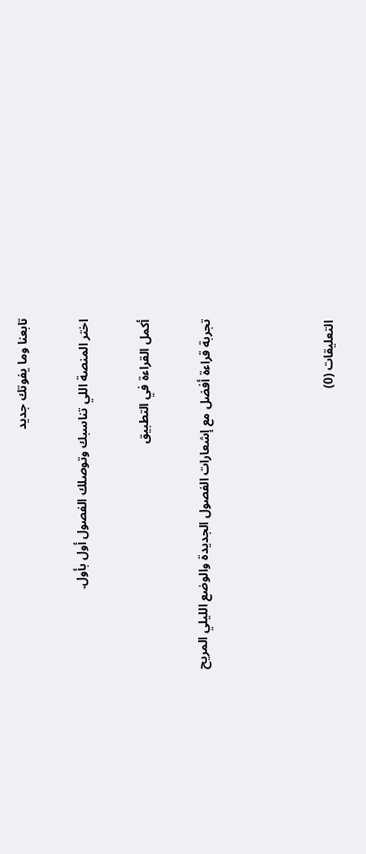تابعنا وما يفوتك جديد

اختر المنصة اللي تناسبك وتوصلك الفصول أول بأول.

أكمل القراءة في التطبيق

تجربة قراءة أفضل مع إشعارات الفصول الجديدة والوضع الليلي المريح



التعليقات (0)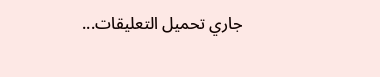جاري تحميل التعليقات...